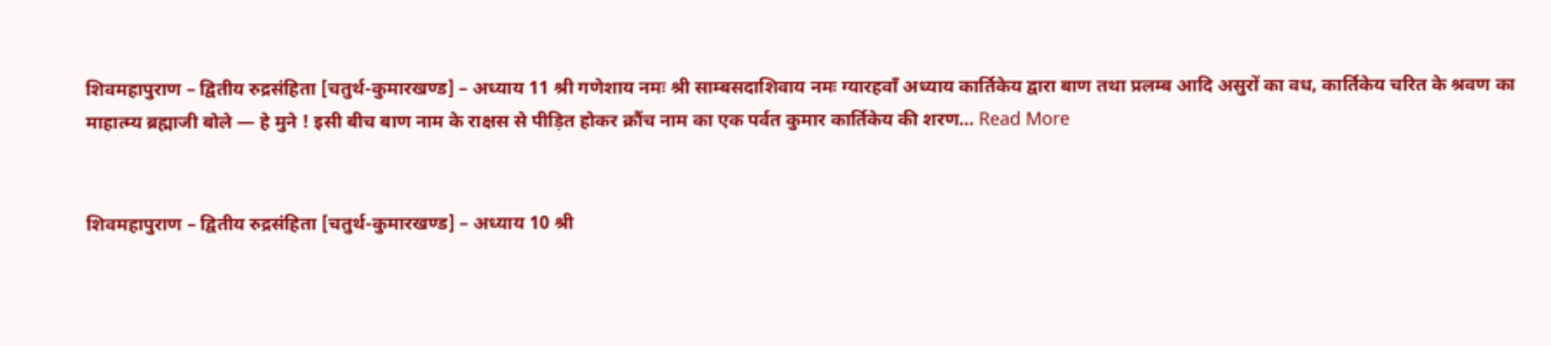शिवमहापुराण – द्वितीय रुद्रसंहिता [चतुर्थ-कुमारखण्ड] – अध्याय 11 श्री गणेशाय नमः श्री साम्बसदाशिवाय नमः ग्यारहवाँ अध्याय कार्तिकेय द्वारा बाण तथा प्रलम्ब आदि असुरों का वध, कार्तिकेय चरित के श्रवण का माहात्म्य ब्रह्माजी बोले — हे मुने ! इसी बीच बाण नाम के राक्षस से पीड़ित होकर क्रौंच नाम का एक पर्वत कुमार कार्तिकेय की शरण… Read More


शिवमहापुराण – द्वितीय रुद्रसंहिता [चतुर्थ-कुमारखण्ड] – अध्याय 10 श्री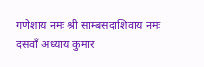गणेशाय नमः श्री साम्बसदाशिवाय नमः दसवाँ अध्याय कुमार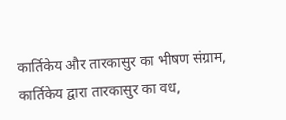कार्तिकेय और तारकासुर का भीषण संग्राम, कार्तिकेय द्वारा तारकासुर का वध,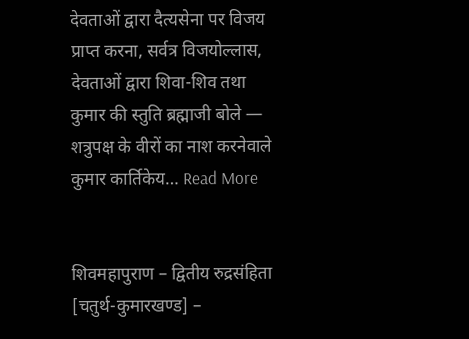देवताओं द्वारा दैत्यसेना पर विजय प्राप्त करना, सर्वत्र विजयोल्लास, देवताओं द्वारा शिवा-शिव तथा कुमार की स्तुति ब्रह्माजी बोले — शत्रुपक्ष के वीरों का नाश करनेवाले कुमार कार्तिकेय… Read More


शिवमहापुराण – द्वितीय रुद्रसंहिता [चतुर्थ-कुमारखण्ड] –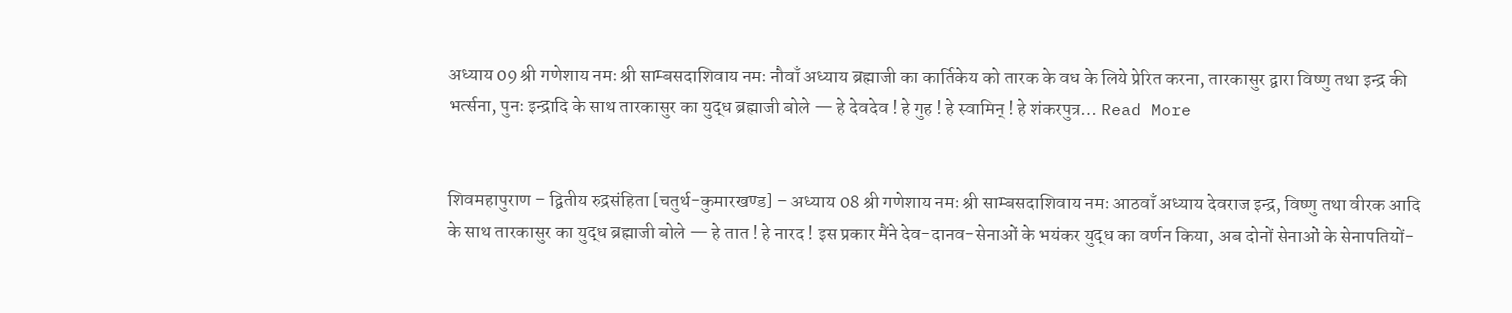अध्याय 09 श्री गणेशाय नमः श्री साम्बसदाशिवाय नमः नौवाँ अध्याय ब्रह्माजी का कार्तिकेय को तारक के वध के लिये प्रेरित करना, तारकासुर द्वारा विष्णु तथा इन्द्र की भर्त्सना, पुनः इन्द्रादि के साथ तारकासुर का युद्ध ब्रह्माजी बोले — हे देवदेव ! हे गुह ! हे स्वामिन् ! हे शंकरपुत्र… Read More


शिवमहापुराण – द्वितीय रुद्रसंहिता [चतुर्थ-कुमारखण्ड] – अध्याय 08 श्री गणेशाय नमः श्री साम्बसदाशिवाय नमः आठवाँ अध्याय देवराज इन्द्र, विष्णु तथा वीरक आदि के साथ तारकासुर का युद्ध ब्रह्माजी बोले — हे तात ! हे नारद ! इस प्रकार मैंने देव-दानव-सेनाओं के भयंकर युद्ध का वर्णन किया, अब दोनों सेनाओं के सेनापतियों-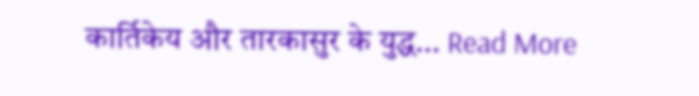कार्तिकेय और तारकासुर के युद्ध… Read More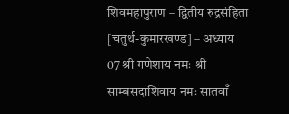शिवमहापुराण – द्वितीय रुद्रसंहिता [चतुर्थ-कुमारखण्ड] – अध्याय 07 श्री गणेशाय नमः श्री साम्बसदाशिवाय नमः सातवाँ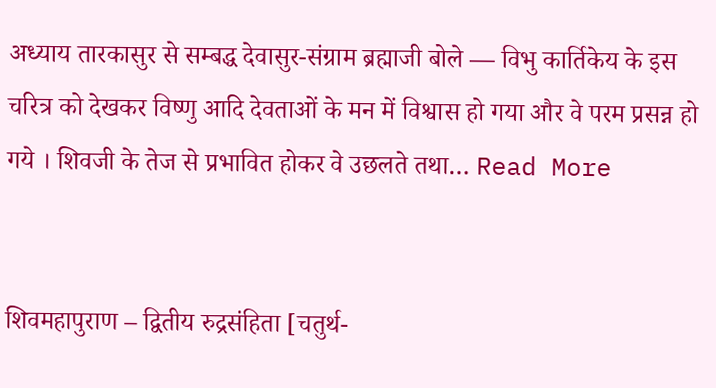अध्याय तारकासुर से सम्बद्ध देवासुर-संग्राम ब्रह्माजी बोले — विभु कार्तिकेय के इस चरित्र को देखकर विष्णु आदि देवताओं के मन में विश्वास हो गया और वे परम प्रसन्न हो गये । शिवजी के तेज से प्रभावित होकर वे उछलते तथा… Read More


शिवमहापुराण – द्वितीय रुद्रसंहिता [चतुर्थ-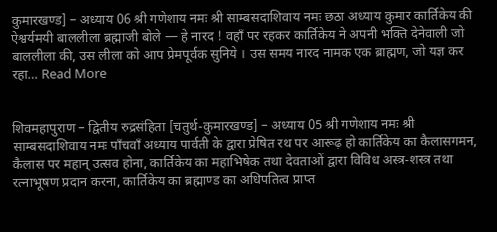कुमारखण्ड] – अध्याय 06 श्री गणेशाय नमः श्री साम्बसदाशिवाय नमः छठा अध्याय कुमार कार्तिकेय की ऐश्वर्यमयी बाललीला ब्रह्माजी बोले — हे नारद ! वहाँ पर रहकर कार्तिकेय ने अपनी भक्ति देनेवाली जो बाललीला की, उस लीला को आप प्रेमपूर्वक सुनिये । उस समय नारद नामक एक ब्राह्मण, जो यज्ञ कर रहा… Read More


शिवमहापुराण – द्वितीय रुद्रसंहिता [चतुर्थ-कुमारखण्ड] – अध्याय 05 श्री गणेशाय नमः श्री साम्बसदाशिवाय नमः पाँचवाँ अध्याय पार्वती के द्वारा प्रेषित रथ पर आरूढ़ हो कार्तिकेय का कैलासगमन, कैलास पर महान् उत्सव होना, कार्तिकेय का महाभिषेक तथा देवताओं द्वारा विविध अस्त्र-शस्त्र तथा रत्नाभूषण प्रदान करना, कार्तिकेय का ब्रह्माण्ड का अधिपतित्व प्राप्त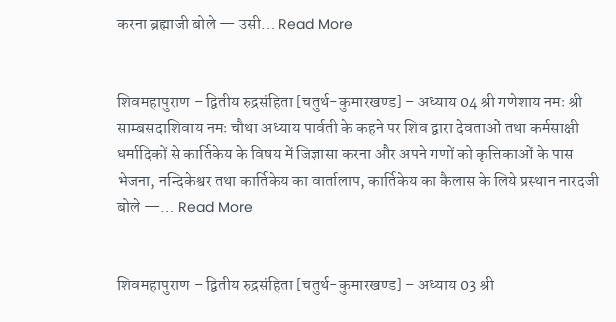करना ब्रह्माजी बोले — उसी… Read More


शिवमहापुराण – द्वितीय रुद्रसंहिता [चतुर्थ-कुमारखण्ड] – अध्याय 04 श्री गणेशाय नमः श्री साम्बसदाशिवाय नमः चौथा अध्याय पार्वती के कहने पर शिव द्वारा देवताओं तथा कर्मसाक्षी धर्मादिकों से कार्तिकेय के विषय में जिज्ञासा करना और अपने गणों को कृत्तिकाओं के पास भेजना, नन्दिकेश्वर तथा कार्तिकेय का वार्तालाप, कार्तिकेय का कैलास के लिये प्रस्थान नारदजी बोले —… Read More


शिवमहापुराण – द्वितीय रुद्रसंहिता [चतुर्थ-कुमारखण्ड] – अध्याय 03 श्री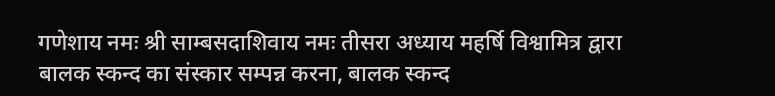गणेशाय नमः श्री साम्बसदाशिवाय नमः तीसरा अध्याय महर्षि विश्वामित्र द्वारा बालक स्कन्द का संस्कार सम्पन्न करना, बालक स्कन्द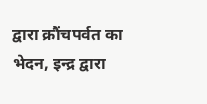द्वारा क्रौंचपर्वत का भेदन, इन्द्र द्वारा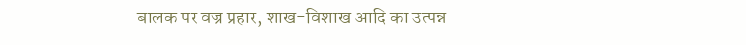बालक पर वज्र प्रहार, शाख-विशाख आदि का उत्पन्न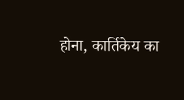होना, कार्तिकेय का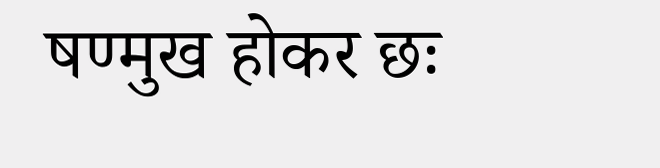षण्मुख होकर छः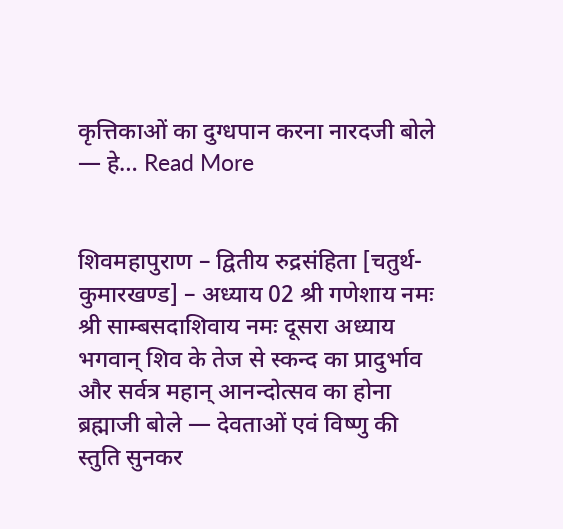कृत्तिकाओं का दुग्धपान करना नारदजी बोले — हे… Read More


शिवमहापुराण – द्वितीय रुद्रसंहिता [चतुर्थ-कुमारखण्ड] – अध्याय 02 श्री गणेशाय नमः श्री साम्बसदाशिवाय नमः दूसरा अध्याय भगवान् शिव के तेज से स्कन्द का प्रादुर्भाव और सर्वत्र महान् आनन्दोत्सव का होना ब्रह्माजी बोले — देवताओं एवं विष्णु की स्तुति सुनकर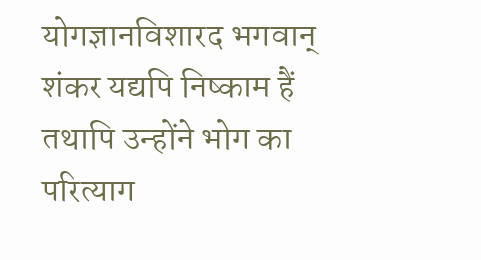योगज्ञानविशारद भगवान् शंकर यद्यपि निष्काम हैं तथापि उन्होंने भोग का परित्याग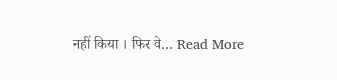नहीं किया । फिर वे… Read More